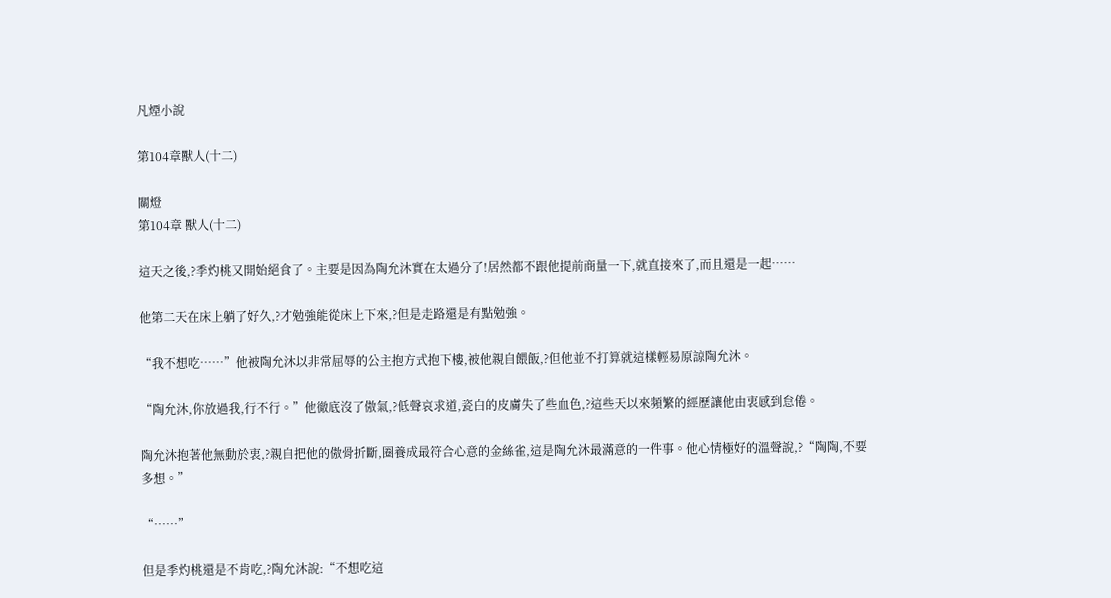凡煙小說

第104章獸人(十二)

關燈
第104章 獸人(十二)

這天之後,?季灼桃又開始絕食了。主要是因為陶允沐實在太過分了!居然都不跟他提前商量一下,就直接來了,而且還是一起……

他第二天在床上躺了好久,?才勉強能從床上下來,?但是走路還是有點勉強。

“我不想吃……”他被陶允沐以非常屈辱的公主抱方式抱下樓,被他親自餵飯,?但他並不打算就這樣輕易原諒陶允沐。

“陶允沐,你放過我,行不行。”他徹底沒了傲氣,?低聲哀求道,瓷白的皮膚失了些血色,?這些天以來頻繁的經歷讓他由衷感到怠倦。

陶允沐抱著他無動於衷,?親自把他的傲骨折斷,圈養成最符合心意的金絲雀,這是陶允沐最滿意的一件事。他心情極好的溫聲說,?“陶陶,不要多想。”

“……”

但是季灼桃還是不肯吃,?陶允沐說:“不想吃這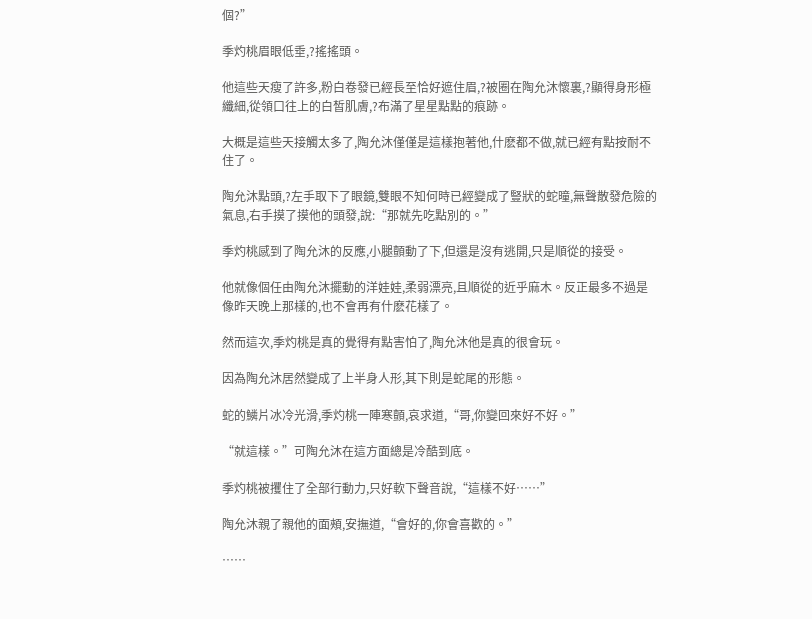個?”

季灼桃眉眼低垂,?搖搖頭。

他這些天瘦了許多,粉白卷發已經長至恰好遮住眉,?被圈在陶允沐懷裏,?顯得身形極纖細,從領口往上的白皙肌膚,?布滿了星星點點的痕跡。

大概是這些天接觸太多了,陶允沐僅僅是這樣抱著他,什麽都不做,就已經有點按耐不住了。

陶允沐點頭,?左手取下了眼鏡,雙眼不知何時已經變成了豎狀的蛇曈,無聲散發危險的氣息,右手摸了摸他的頭發,說:“那就先吃點別的。”

季灼桃感到了陶允沐的反應,小腿顫動了下,但還是沒有逃開,只是順從的接受。

他就像個任由陶允沐擺動的洋娃娃,柔弱漂亮,且順從的近乎麻木。反正最多不過是像昨天晚上那樣的,也不會再有什麽花樣了。

然而這次,季灼桃是真的覺得有點害怕了,陶允沐他是真的很會玩。

因為陶允沐居然變成了上半身人形,其下則是蛇尾的形態。

蛇的鱗片冰冷光滑,季灼桃一陣寒顫,哀求道,“哥,你變回來好不好。”

“就這樣。”可陶允沐在這方面總是冷酷到底。

季灼桃被攫住了全部行動力,只好軟下聲音說,“這樣不好……”

陶允沐親了親他的面頰,安撫道,“會好的,你會喜歡的。”

……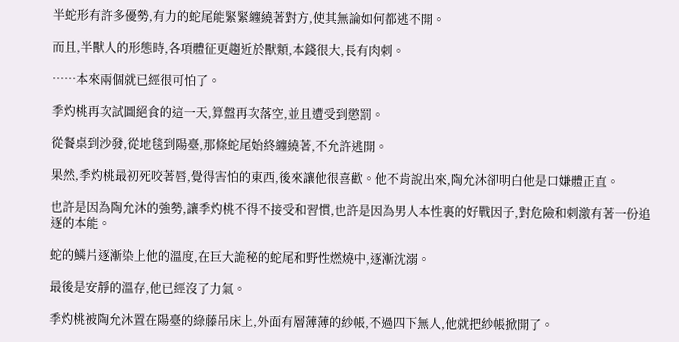半蛇形有許多優勢,有力的蛇尾能緊緊纏繞著對方,使其無論如何都逃不開。

而且,半獸人的形態時,各項體征更趨近於獸類,本錢很大,長有肉刺。

……本來兩個就已經很可怕了。

季灼桃再次試圖絕食的這一天,算盤再次落空,並且遭受到懲罰。

從餐桌到沙發,從地毯到陽臺,那條蛇尾始終纏繞著,不允許逃開。

果然,季灼桃最初死咬著唇,覺得害怕的東西,後來讓他很喜歡。他不肯說出來,陶允沐卻明白他是口嫌體正直。

也許是因為陶允沐的強勢,讓季灼桃不得不接受和習慣,也許是因為男人本性裏的好戰因子,對危險和刺激有著一份追逐的本能。

蛇的鱗片逐漸染上他的溫度,在巨大詭秘的蛇尾和野性燃燒中,逐漸沈溺。

最後是安靜的溫存,他已經沒了力氣。

季灼桃被陶允沐置在陽臺的綠藤吊床上,外面有層薄薄的紗帳,不過四下無人,他就把紗帳掀開了。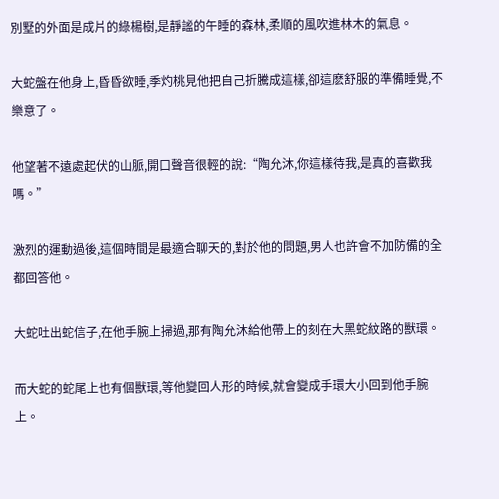別墅的外面是成片的綠楊樹,是靜謐的午睡的森林,柔順的風吹進林木的氣息。

大蛇盤在他身上,昏昏欲睡,季灼桃見他把自己折騰成這樣,卻這麽舒服的準備睡覺,不樂意了。

他望著不遠處起伏的山脈,開口聲音很輕的說:“陶允沐,你這樣待我,是真的喜歡我嗎。”

激烈的運動過後,這個時間是最適合聊天的,對於他的問題,男人也許會不加防備的全都回答他。

大蛇吐出蛇信子,在他手腕上掃過,那有陶允沐給他帶上的刻在大黑蛇紋路的獸環。

而大蛇的蛇尾上也有個獸環,等他變回人形的時候,就會變成手環大小回到他手腕上。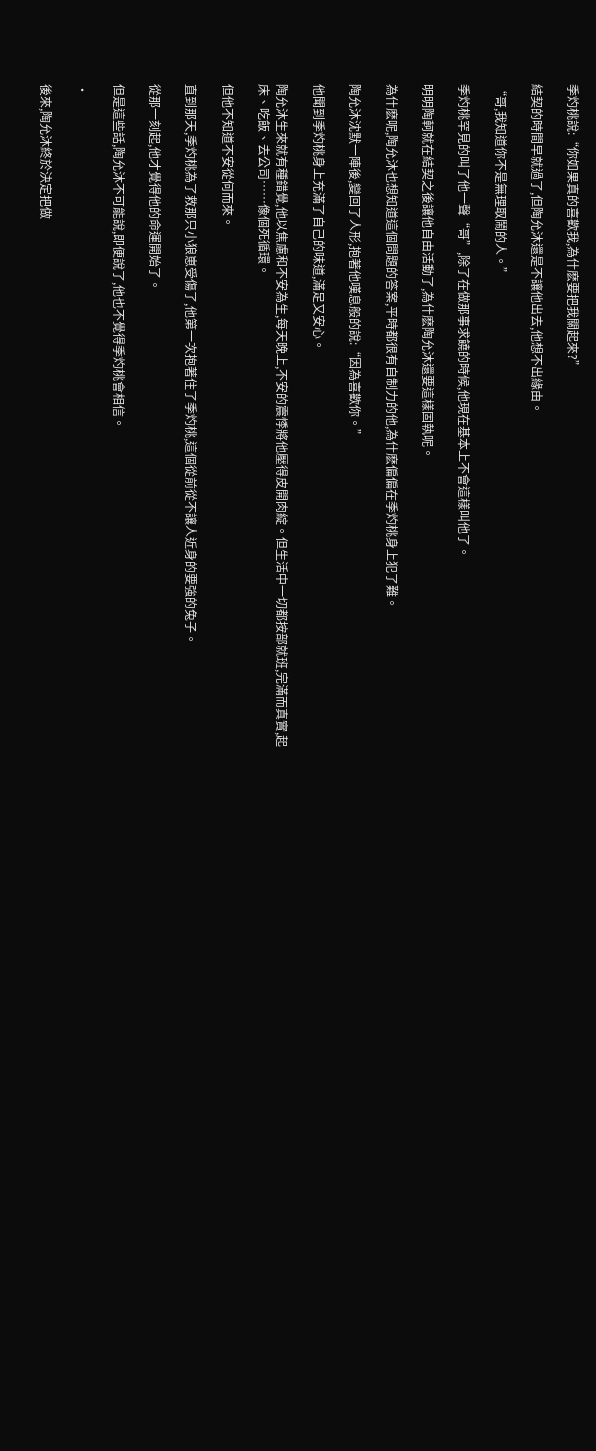季灼桃說:“你如果真的喜歡我,為什麽要把我關起來?”

結契的時間早就過了,但陶允沐還是不讓他出去,他想不出緣由。

“哥,我知道你不是無理取鬧的人。”

季灼桃罕見的叫了他一聲“哥”,除了在做那事求饒的時候,他現在基本上不會這樣叫他了。

明明陶軻就在結契之後讓他自由活動了,為什麽陶允沐還要這樣固執呢。

為什麽呢,陶允沐也想知道這個問題的答案,平時都很有自制力的他,為什麽偏偏在季灼桃身上犯了難。

陶允沐沈默一陣後,變回了人形,抱著他嘆息般的說:“因為喜歡你。”

他聞到季灼桃身上充滿了自己的味道,滿足又安心。

陶允沐生來就有種錯覺,他以焦慮和不安為生,每天晚上,不安的震悸將他壓得皮開肉綻。但生活中一切都按部就班,完滿而真實,起床、吃飯、去公司……像個死循環。

但他不知道不安從何而來。

直到那天,季灼桃為了救那只小狼崽受傷了,他第一次抱著住了季灼桃,這個從前從不讓人近身的要強的兔子。

從那一刻起,他才覺得他的命運開始了。

但是這些話,陶允沐不可能說,即便說了,他也不覺得季灼桃會相信。

·

後來,陶允沐終於決定把做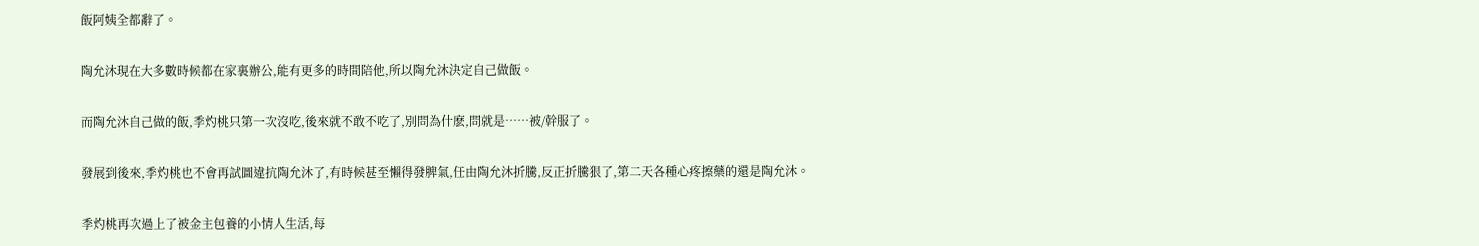飯阿姨全都辭了。

陶允沐現在大多數時候都在家裏辦公,能有更多的時間陪他,所以陶允沐決定自己做飯。

而陶允沐自己做的飯,季灼桃只第一次沒吃,後來就不敢不吃了,別問為什麽,問就是……被/幹服了。

發展到後來,季灼桃也不會再試圖違抗陶允沐了,有時候甚至懶得發脾氣,任由陶允沐折騰,反正折騰狠了,第二天各種心疼擦藥的還是陶允沐。

季灼桃再次過上了被金主包養的小情人生活,每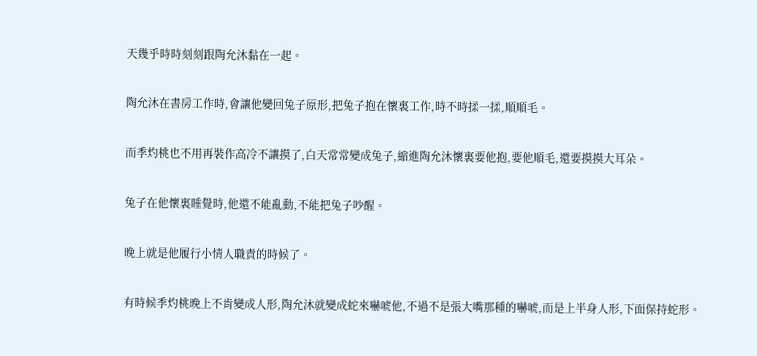天幾乎時時刻刻跟陶允沐黏在一起。

陶允沐在書房工作時,會讓他變回兔子原形,把兔子抱在懷裏工作,時不時揉一揉,順順毛。

而季灼桃也不用再裝作高冷不讓摸了,白天常常變成兔子,縮進陶允沐懷裏要他抱,要他順毛,還要摸摸大耳朵。

兔子在他懷裏睡覺時,他還不能亂動,不能把兔子吵醒。

晚上就是他履行小情人職責的時候了。

有時候季灼桃晚上不肯變成人形,陶允沐就變成蛇來嚇唬他,不過不是張大嘴那種的嚇唬,而是上半身人形,下面保持蛇形。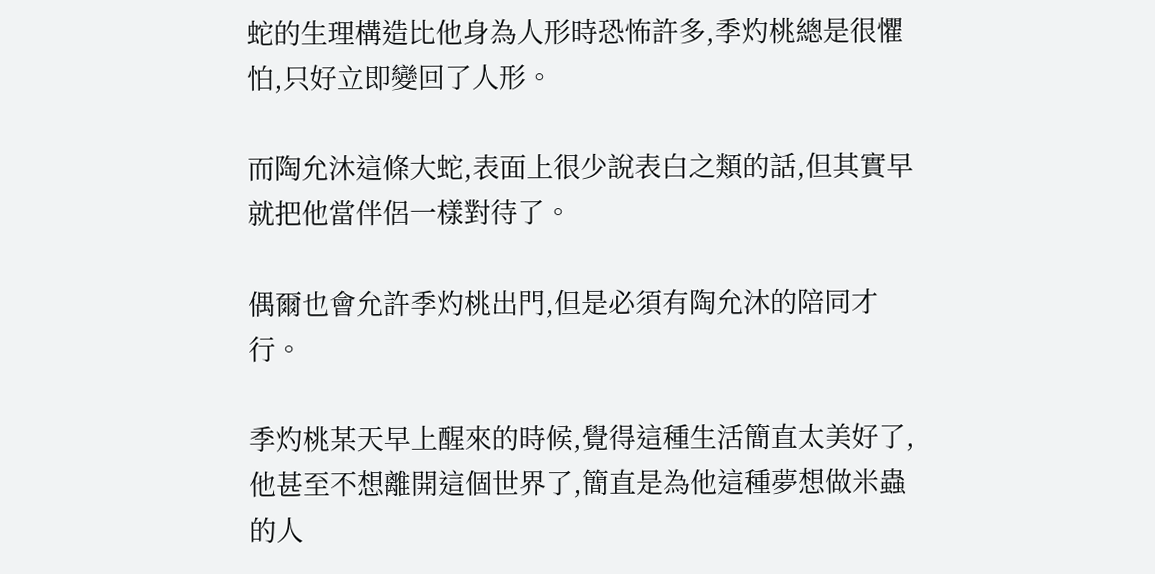蛇的生理構造比他身為人形時恐怖許多,季灼桃總是很懼怕,只好立即變回了人形。

而陶允沐這條大蛇,表面上很少說表白之類的話,但其實早就把他當伴侶一樣對待了。

偶爾也會允許季灼桃出門,但是必須有陶允沐的陪同才行。

季灼桃某天早上醒來的時候,覺得這種生活簡直太美好了,他甚至不想離開這個世界了,簡直是為他這種夢想做米蟲的人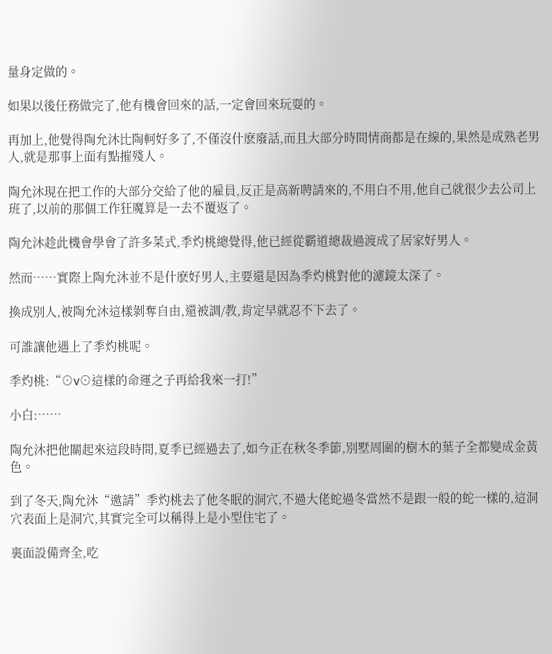量身定做的。

如果以後任務做完了,他有機會回來的話,一定會回來玩耍的。

再加上,他覺得陶允沐比陶軻好多了,不僅沒什麽廢話,而且大部分時間情商都是在線的,果然是成熟老男人,就是那事上面有點摧殘人。

陶允沐現在把工作的大部分交給了他的雇員,反正是高新聘請來的,不用白不用,他自己就很少去公司上班了,以前的那個工作狂魔算是一去不覆返了。

陶允沐趁此機會學會了許多菜式,季灼桃總覺得,他已經從霸道總裁過渡成了居家好男人。

然而……實際上陶允沐並不是什麽好男人,主要還是因為季灼桃對他的濾鏡太深了。

換成別人,被陶允沐這樣剝奪自由,還被調/教,肯定早就忍不下去了。

可誰讓他遇上了季灼桃呢。

季灼桃:“⊙v⊙這樣的命運之子再給我來一打!”

小白:……

陶允沐把他關起來這段時間,夏季已經過去了,如今正在秋冬季節,別墅周圍的樹木的葉子全都變成金黃色。

到了冬天,陶允沐“邀請”季灼桃去了他冬眠的洞穴,不過大佬蛇過冬當然不是跟一般的蛇一樣的,這洞穴表面上是洞穴,其實完全可以稱得上是小型住宅了。

裏面設備齊全,吃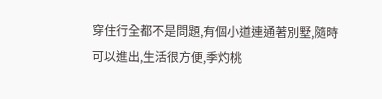穿住行全都不是問題,有個小道連通著別墅,隨時可以進出,生活很方便,季灼桃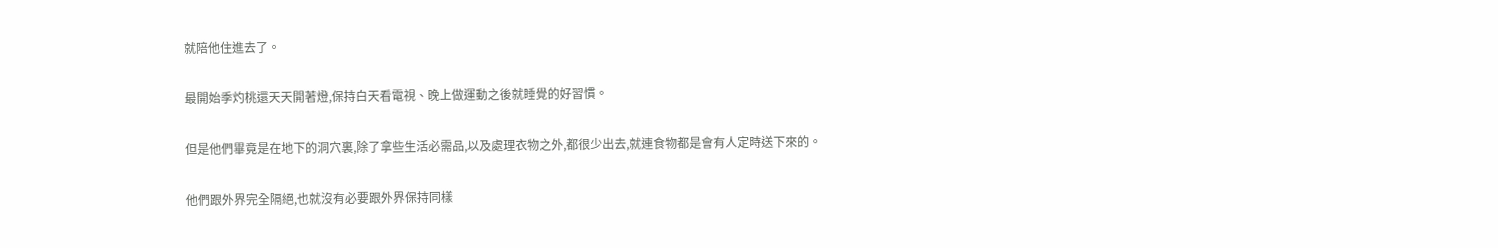就陪他住進去了。

最開始季灼桃還天天開著燈,保持白天看電視、晚上做運動之後就睡覺的好習慣。

但是他們畢竟是在地下的洞穴裏,除了拿些生活必需品,以及處理衣物之外,都很少出去,就連食物都是會有人定時送下來的。

他們跟外界完全隔絕,也就沒有必要跟外界保持同樣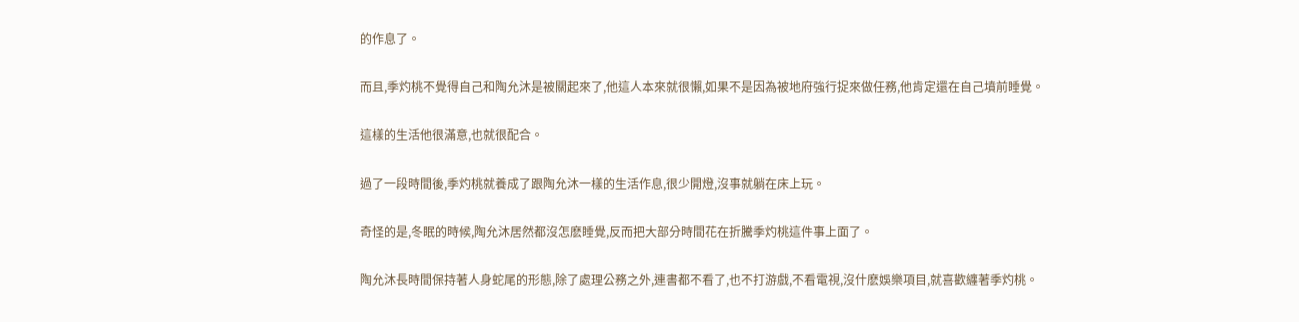的作息了。

而且,季灼桃不覺得自己和陶允沐是被關起來了,他這人本來就很懶,如果不是因為被地府強行捉來做任務,他肯定還在自己墳前睡覺。

這樣的生活他很滿意,也就很配合。

過了一段時間後,季灼桃就養成了跟陶允沐一樣的生活作息,很少開燈,沒事就躺在床上玩。

奇怪的是,冬眠的時候,陶允沐居然都沒怎麽睡覺,反而把大部分時間花在折騰季灼桃這件事上面了。

陶允沐長時間保持著人身蛇尾的形態,除了處理公務之外,連書都不看了,也不打游戲,不看電視,沒什麽娛樂項目,就喜歡纏著季灼桃。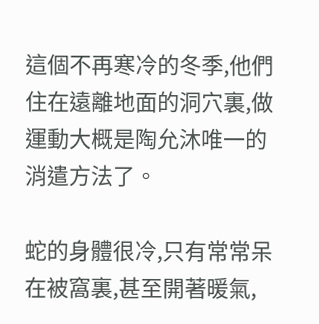這個不再寒冷的冬季,他們住在遠離地面的洞穴裏,做運動大概是陶允沐唯一的消遣方法了。

蛇的身體很冷,只有常常呆在被窩裏,甚至開著暖氣,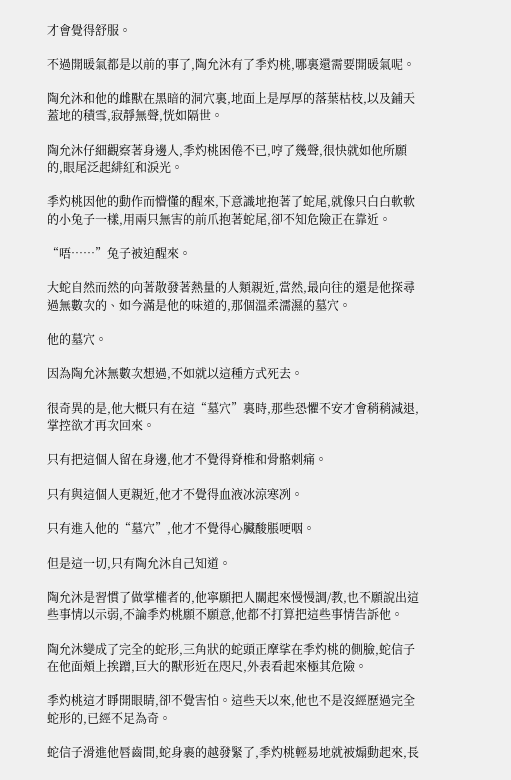才會覺得舒服。

不過開暖氣都是以前的事了,陶允沐有了季灼桃,哪裏還需要開暖氣呢。

陶允沐和他的雌獸在黑暗的洞穴裏,地面上是厚厚的落葉枯枝,以及鋪天蓋地的積雪,寂靜無聲,恍如隔世。

陶允沐仔細觀察著身邊人,季灼桃困倦不已,哼了幾聲,很快就如他所願的,眼尾泛起緋紅和淚光。

季灼桃因他的動作而懵懂的醒來,下意識地抱著了蛇尾,就像只白白軟軟的小兔子一樣,用兩只無害的前爪抱著蛇尾,卻不知危險正在靠近。

“唔……”兔子被迫醒來。

大蛇自然而然的向著散發著熱量的人類親近,當然,最向往的還是他探尋過無數次的、如今滿是他的味道的,那個溫柔濡濕的墓穴。

他的墓穴。

因為陶允沐無數次想過,不如就以這種方式死去。

很奇異的是,他大概只有在這“墓穴”裏時,那些恐懼不安才會稍稍減退,掌控欲才再次回來。

只有把這個人留在身邊,他才不覺得脊椎和骨骼刺痛。

只有與這個人更親近,他才不覺得血液冰涼寒冽。

只有進入他的“墓穴”,他才不覺得心臟酸脹哽咽。

但是這一切,只有陶允沐自己知道。

陶允沐是習慣了做掌權者的,他寧願把人關起來慢慢調/教,也不願說出這些事情以示弱,不論季灼桃願不願意,他都不打算把這些事情告訴他。

陶允沐變成了完全的蛇形,三角狀的蛇頭正摩挲在季灼桃的側臉,蛇信子在他面頰上挨蹭,巨大的獸形近在咫尺,外表看起來極其危險。

季灼桃這才睜開眼睛,卻不覺害怕。這些天以來,他也不是沒經歷過完全蛇形的,已經不足為奇。

蛇信子滑進他唇齒間,蛇身裹的越發緊了,季灼桃輕易地就被煽動起來,長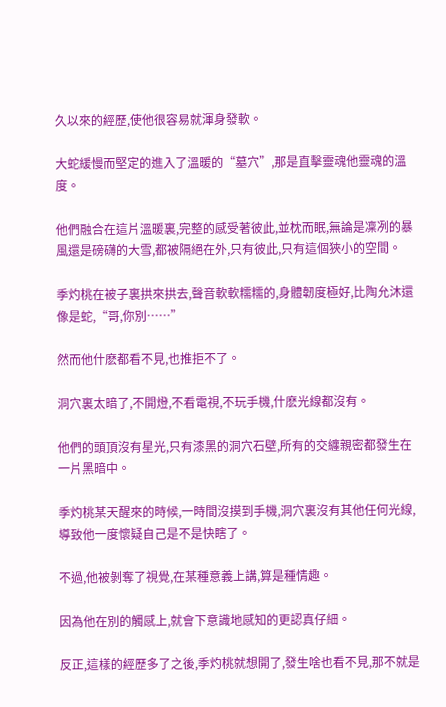久以來的經歷,使他很容易就渾身發軟。

大蛇緩慢而堅定的進入了溫暖的“墓穴”,那是直擊靈魂他靈魂的溫度。

他們融合在這片溫暖裏,完整的感受著彼此,並枕而眠,無論是凜冽的暴風還是磅礴的大雪,都被隔絕在外,只有彼此,只有這個狹小的空間。

季灼桃在被子裏拱來拱去,聲音軟軟糯糯的,身體韌度極好,比陶允沐還像是蛇,“哥,你別……”

然而他什麽都看不見,也推拒不了。

洞穴裏太暗了,不開燈,不看電視,不玩手機,什麽光線都沒有。

他們的頭頂沒有星光,只有漆黑的洞穴石壁,所有的交纏親密都發生在一片黑暗中。

季灼桃某天醒來的時候,一時間沒摸到手機,洞穴裏沒有其他任何光線,導致他一度懷疑自己是不是快瞎了。

不過,他被剝奪了視覺,在某種意義上講,算是種情趣。

因為他在別的觸感上,就會下意識地感知的更認真仔細。

反正,這樣的經歷多了之後,季灼桃就想開了,發生啥也看不見,那不就是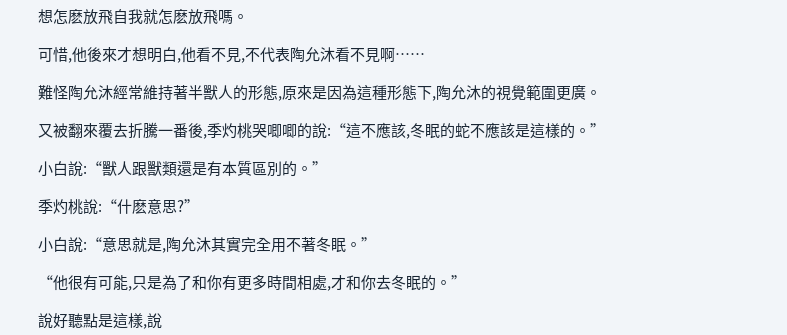想怎麽放飛自我就怎麽放飛嗎。

可惜,他後來才想明白,他看不見,不代表陶允沐看不見啊……

難怪陶允沐經常維持著半獸人的形態,原來是因為這種形態下,陶允沐的視覺範圍更廣。

又被翻來覆去折騰一番後,季灼桃哭唧唧的說:“這不應該,冬眠的蛇不應該是這樣的。”

小白說:“獸人跟獸類還是有本質區別的。”

季灼桃說:“什麽意思?”

小白說:“意思就是,陶允沐其實完全用不著冬眠。”

“他很有可能,只是為了和你有更多時間相處,才和你去冬眠的。”

說好聽點是這樣,說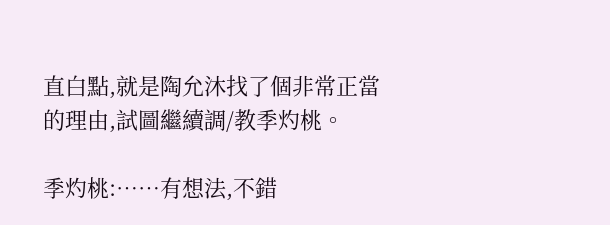直白點,就是陶允沐找了個非常正當的理由,試圖繼續調/教季灼桃。

季灼桃:……有想法,不錯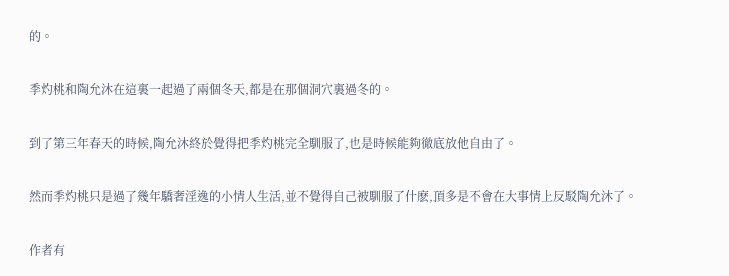的。

季灼桃和陶允沐在這裏一起過了兩個冬天,都是在那個洞穴裏過冬的。

到了第三年春天的時候,陶允沐終於覺得把季灼桃完全馴服了,也是時候能夠徹底放他自由了。

然而季灼桃只是過了幾年驕奢淫逸的小情人生活,並不覺得自己被馴服了什麽,頂多是不會在大事情上反駁陶允沐了。

作者有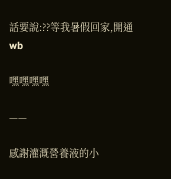話要說:??等我暑假回家,開通wb

嘿嘿嘿嘿

——

感謝灌溉營養液的小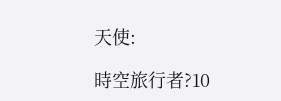天使:

時空旅行者?10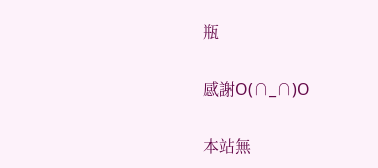瓶

感謝O(∩_∩)O

本站無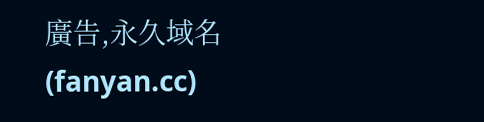廣告,永久域名(fanyan.cc)